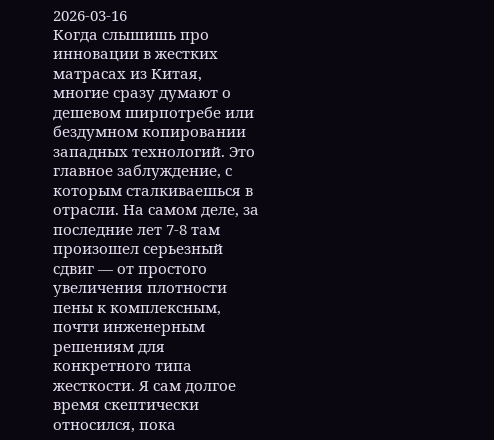2026-03-16
Когда слышишь про инновации в жестких матрасах из Китая, многие сразу думают о дешевом ширпотребе или бездумном копировании западных технологий. Это главное заблуждение, с которым сталкиваешься в отрасли. На самом деле, за последние лет 7-8 там произошел серьезный сдвиг — от простого увеличения плотности пены к комплексным, почти инженерным решениям для конкретного типа жесткости. Я сам долгое время скептически относился, пока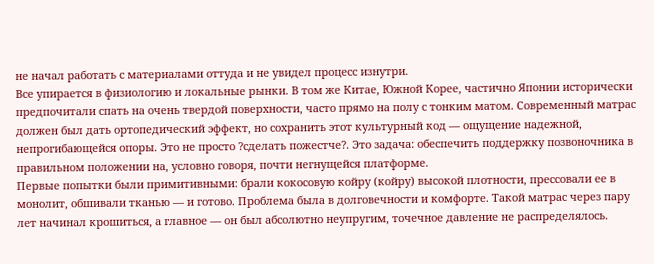не начал работать с материалами оттуда и не увидел процесс изнутри.
Все упирается в физиологию и локальные рынки. В том же Китае, Южной Корее, частично Японии исторически предпочитали спать на очень твердой поверхности, часто прямо на полу с тонким матом. Современный матрас должен был дать ортопедический эффект, но сохранить этот культурный код — ощущение надежной, непрогибающейся опоры. Это не просто ?сделать пожестче?. Это задача: обеспечить поддержку позвоночника в правильном положении на, условно говоря, почти негнущейся платформе.
Первые попытки были примитивными: брали кокосовую койру (койру) высокой плотности, прессовали ее в монолит, обшивали тканью — и готово. Проблема была в долговечности и комфорте. Такой матрас через пару лет начинал крошиться, а главное — он был абсолютно неупругим, точечное давление не распределялось.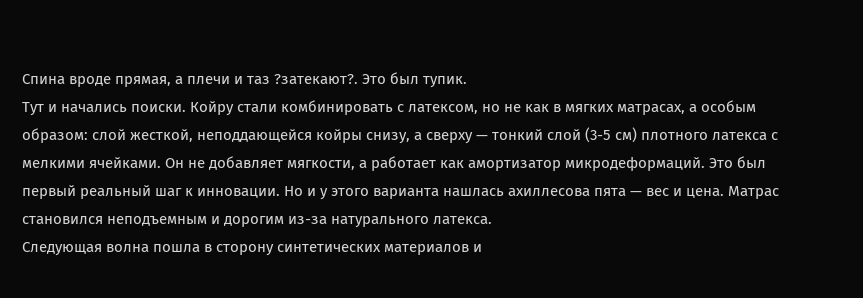Спина вроде прямая, а плечи и таз ?затекают?. Это был тупик.
Тут и начались поиски. Койру стали комбинировать с латексом, но не как в мягких матрасах, а особым образом: слой жесткой, неподдающейся койры снизу, а сверху — тонкий слой (3-5 см) плотного латекса с мелкими ячейками. Он не добавляет мягкости, а работает как амортизатор микродеформаций. Это был первый реальный шаг к инновации. Но и у этого варианта нашлась ахиллесова пята — вес и цена. Матрас становился неподъемным и дорогим из-за натурального латекса.
Следующая волна пошла в сторону синтетических материалов и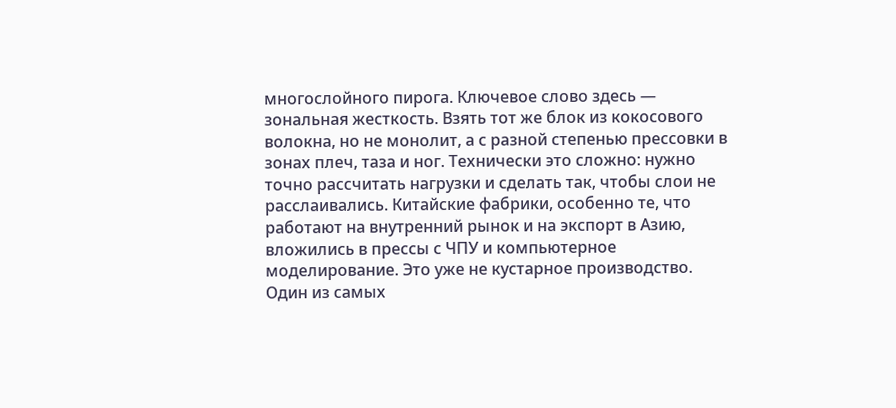многослойного пирога. Ключевое слово здесь — зональная жесткость. Взять тот же блок из кокосового волокна, но не монолит, а с разной степенью прессовки в зонах плеч, таза и ног. Технически это сложно: нужно точно рассчитать нагрузки и сделать так, чтобы слои не расслаивались. Китайские фабрики, особенно те, что работают на внутренний рынок и на экспорт в Азию, вложились в прессы с ЧПУ и компьютерное моделирование. Это уже не кустарное производство.
Один из самых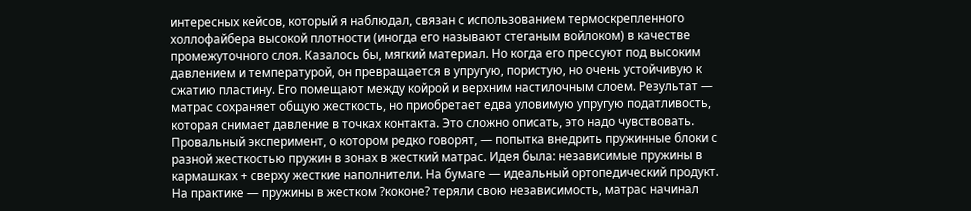интересных кейсов, который я наблюдал, связан с использованием термоскрепленного холлофайбера высокой плотности (иногда его называют стеганым войлоком) в качестве промежуточного слоя. Казалось бы, мягкий материал. Но когда его прессуют под высоким давлением и температурой, он превращается в упругую, пористую, но очень устойчивую к сжатию пластину. Его помещают между койрой и верхним настилочным слоем. Результат — матрас сохраняет общую жесткость, но приобретает едва уловимую упругую податливость, которая снимает давление в точках контакта. Это сложно описать, это надо чувствовать.
Провальный эксперимент, о котором редко говорят, — попытка внедрить пружинные блоки с разной жесткостью пружин в зонах в жесткий матрас. Идея была: независимые пружины в кармашках + сверху жесткие наполнители. На бумаге — идеальный ортопедический продукт. На практике — пружины в жестком ?коконе? теряли свою независимость, матрас начинал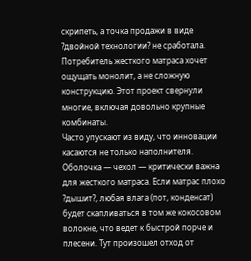скрипеть, а точка продажи в виде ?двойной технологии? не сработала. Потребитель жесткого матраса хочет ощущать монолит, а не сложную конструкцию. Этот проект свернули многие, включая довольно крупные комбинаты.
Часто упускают из виду, что инновации касаются не только наполнителя. Оболочка — чехол — критически важна для жесткого матраса. Если матрас плохо ?дышит?, любая влага (пот, конденсат) будет скапливаться в том же кокосовом волокне, что ведет к быстрой порче и плесени. Тут произошел отход от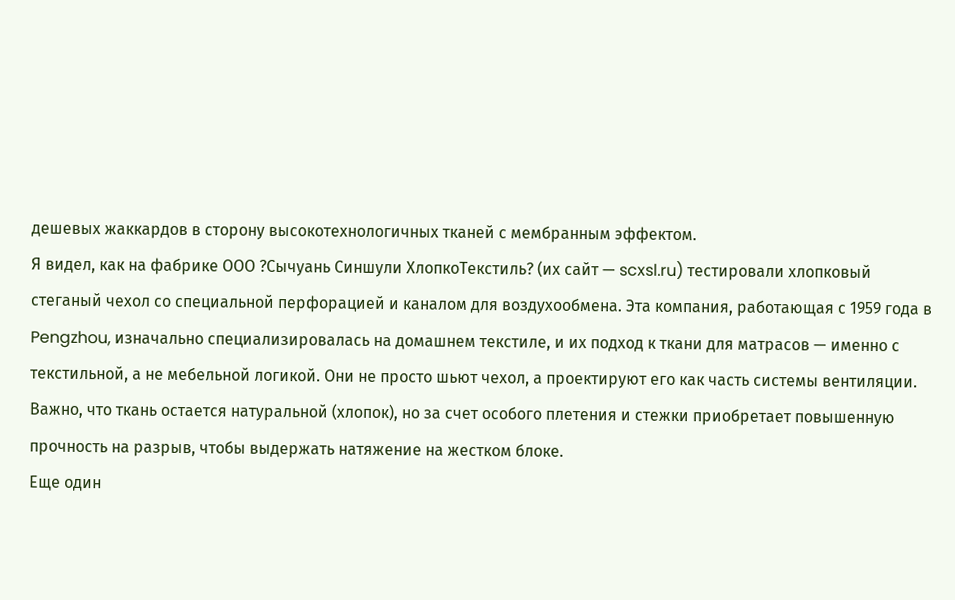дешевых жаккардов в сторону высокотехнологичных тканей с мембранным эффектом.
Я видел, как на фабрике ООО ?Сычуань Синшули ХлопкоТекстиль? (их сайт — scxsl.ru) тестировали хлопковый стеганый чехол со специальной перфорацией и каналом для воздухообмена. Эта компания, работающая с 1959 года в Pengzhou, изначально специализировалась на домашнем текстиле, и их подход к ткани для матрасов — именно с текстильной, а не мебельной логикой. Они не просто шьют чехол, а проектируют его как часть системы вентиляции. Важно, что ткань остается натуральной (хлопок), но за счет особого плетения и стежки приобретает повышенную прочность на разрыв, чтобы выдержать натяжение на жестком блоке.
Еще один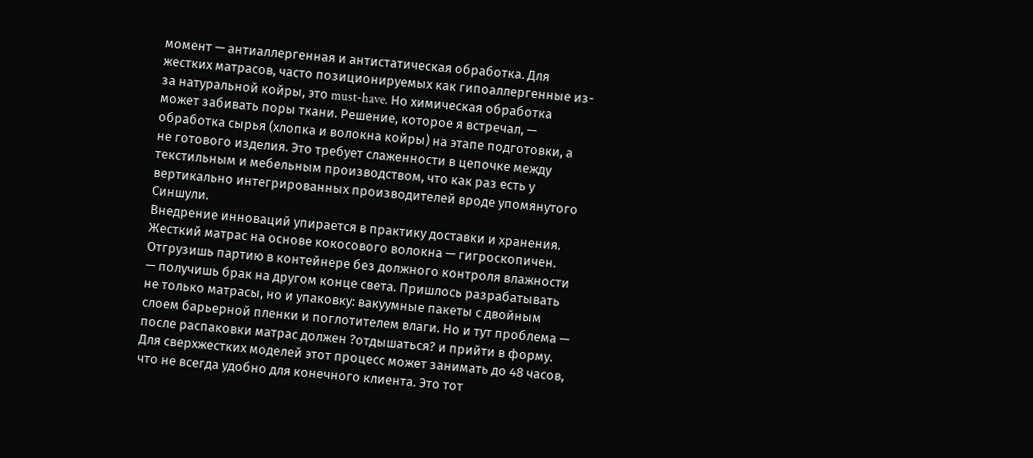момент — антиаллергенная и антистатическая обработка. Для жестких матрасов, часто позиционируемых как гипоаллергенные из-за натуральной койры, это must-have. Но химическая обработка может забивать поры ткани. Решение, которое я встречал, — обработка сырья (хлопка и волокна койры) на этапе подготовки, а не готового изделия. Это требует слаженности в цепочке между текстильным и мебельным производством, что как раз есть у вертикально интегрированных производителей вроде упомянутого Синшули.
Внедрение инноваций упирается в практику доставки и хранения. Жесткий матрас на основе кокосового волокна — гигроскопичен. Отгрузишь партию в контейнере без должного контроля влажности — получишь брак на другом конце света. Пришлось разрабатывать не только матрасы, но и упаковку: вакуумные пакеты с двойным слоем барьерной пленки и поглотителем влаги. Но и тут проблема — после распаковки матрас должен ?отдышаться? и прийти в форму. Для сверхжестких моделей этот процесс может занимать до 48 часов, что не всегда удобно для конечного клиента. Это тот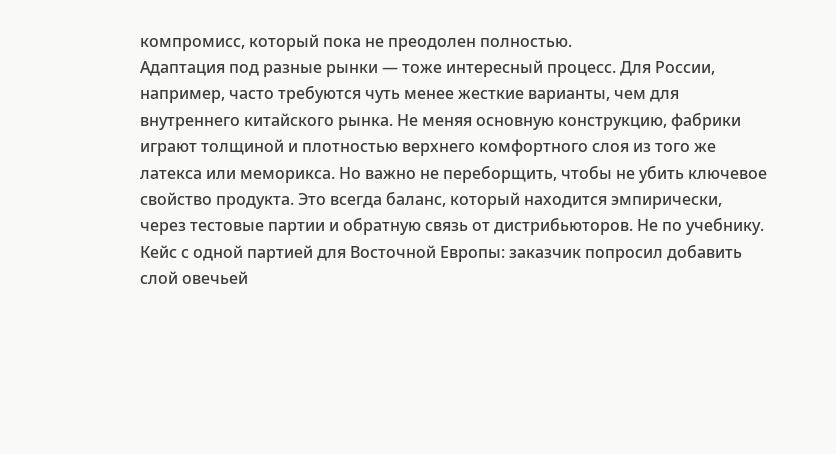компромисс, который пока не преодолен полностью.
Адаптация под разные рынки — тоже интересный процесс. Для России, например, часто требуются чуть менее жесткие варианты, чем для внутреннего китайского рынка. Не меняя основную конструкцию, фабрики играют толщиной и плотностью верхнего комфортного слоя из того же латекса или меморикса. Но важно не переборщить, чтобы не убить ключевое свойство продукта. Это всегда баланс, который находится эмпирически, через тестовые партии и обратную связь от дистрибьюторов. Не по учебнику.
Кейс с одной партией для Восточной Европы: заказчик попросил добавить слой овечьей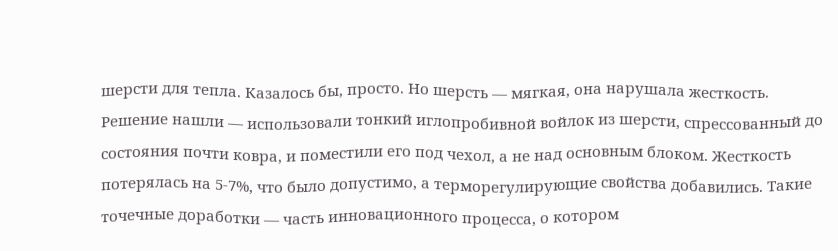шерсти для тепла. Казалось бы, просто. Но шерсть — мягкая, она нарушала жесткость. Решение нашли — использовали тонкий иглопробивной войлок из шерсти, спрессованный до состояния почти ковра, и поместили его под чехол, а не над основным блоком. Жесткость потерялась на 5-7%, что было допустимо, а терморегулирующие свойства добавились. Такие точечные доработки — часть инновационного процесса, о котором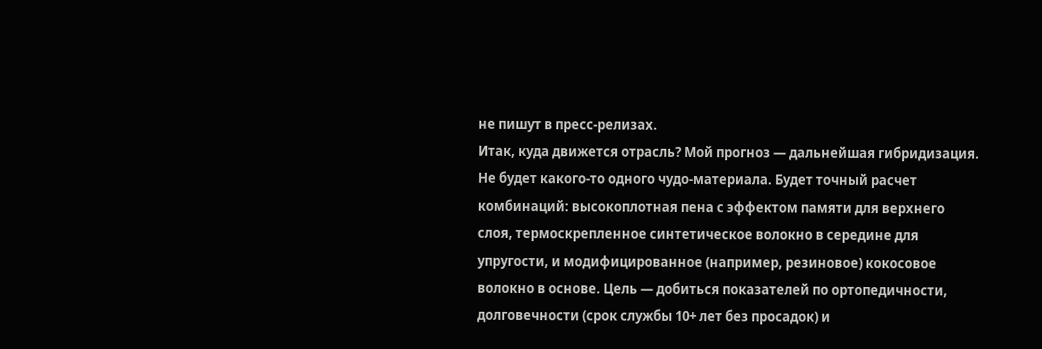не пишут в пресс-релизах.
Итак, куда движется отрасль? Мой прогноз — дальнейшая гибридизация. Не будет какого-то одного чудо-материала. Будет точный расчет комбинаций: высокоплотная пена с эффектом памяти для верхнего слоя, термоскрепленное синтетическое волокно в середине для упругости, и модифицированное (например, резиновое) кокосовое волокно в основе. Цель — добиться показателей по ортопедичности, долговечности (срок службы 10+ лет без просадок) и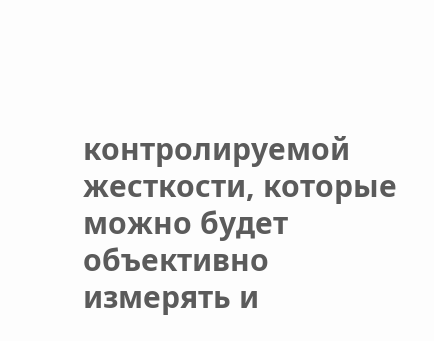контролируемой жесткости, которые можно будет объективно измерять и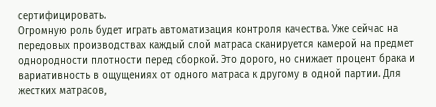сертифицировать.
Огромную роль будет играть автоматизация контроля качества. Уже сейчас на передовых производствах каждый слой матраса сканируется камерой на предмет однородности плотности перед сборкой. Это дорого, но снижает процент брака и вариативность в ощущениях от одного матраса к другому в одной партии. Для жестких матрасов,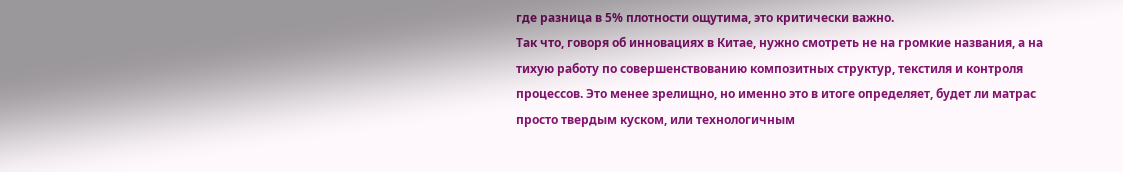где разница в 5% плотности ощутима, это критически важно.
Так что, говоря об инновациях в Китае, нужно смотреть не на громкие названия, а на тихую работу по совершенствованию композитных структур, текстиля и контроля процессов. Это менее зрелищно, но именно это в итоге определяет, будет ли матрас просто твердым куском, или технологичным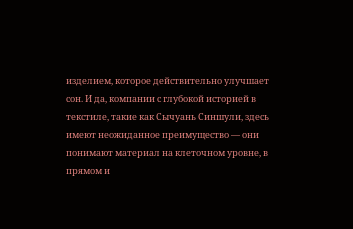изделием, которое действительно улучшает сон. И да, компании с глубокой историей в текстиле, такие как Сычуань Синшули, здесь имеют неожиданное преимущество — они понимают материал на клеточном уровне, в прямом и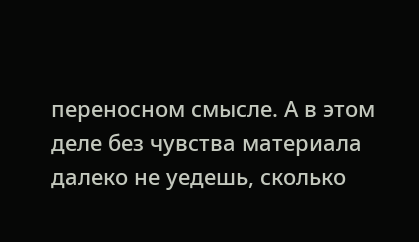переносном смысле. А в этом деле без чувства материала далеко не уедешь, сколько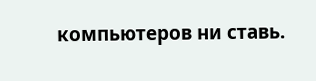компьютеров ни ставь.